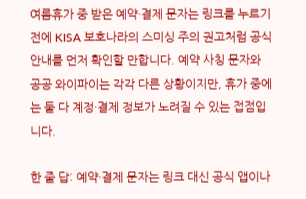여름휴가 중 받은 예약·결제 문자는 링크를 누르기 전에 KISA 보호나라의 스미싱 주의 권고처럼 공식 안내를 먼저 확인할 만합니다. 예약 사칭 문자와 공공 와이파이는 각각 다른 상황이지만, 휴가 중에는 둘 다 계정·결제 정보가 노려질 수 있는 접점입니다.

한 줄 답: 예약·결제 문자는 링크 대신 공식 앱이나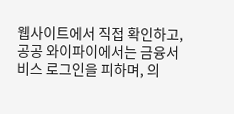웹사이트에서 직접 확인하고, 공공 와이파이에서는 금융서비스 로그인을 피하며, 의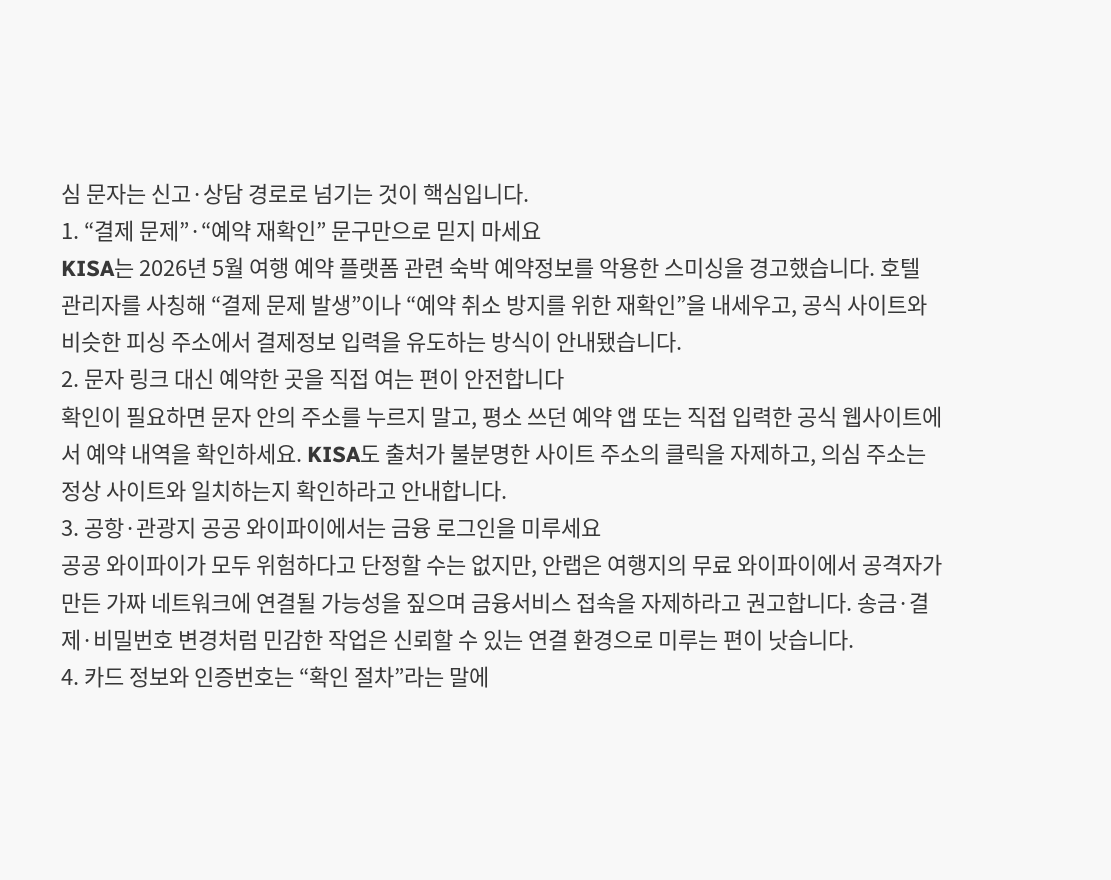심 문자는 신고·상담 경로로 넘기는 것이 핵심입니다.
1. “결제 문제”·“예약 재확인” 문구만으로 믿지 마세요
KISA는 2026년 5월 여행 예약 플랫폼 관련 숙박 예약정보를 악용한 스미싱을 경고했습니다. 호텔 관리자를 사칭해 “결제 문제 발생”이나 “예약 취소 방지를 위한 재확인”을 내세우고, 공식 사이트와 비슷한 피싱 주소에서 결제정보 입력을 유도하는 방식이 안내됐습니다.
2. 문자 링크 대신 예약한 곳을 직접 여는 편이 안전합니다
확인이 필요하면 문자 안의 주소를 누르지 말고, 평소 쓰던 예약 앱 또는 직접 입력한 공식 웹사이트에서 예약 내역을 확인하세요. KISA도 출처가 불분명한 사이트 주소의 클릭을 자제하고, 의심 주소는 정상 사이트와 일치하는지 확인하라고 안내합니다.
3. 공항·관광지 공공 와이파이에서는 금융 로그인을 미루세요
공공 와이파이가 모두 위험하다고 단정할 수는 없지만, 안랩은 여행지의 무료 와이파이에서 공격자가 만든 가짜 네트워크에 연결될 가능성을 짚으며 금융서비스 접속을 자제하라고 권고합니다. 송금·결제·비밀번호 변경처럼 민감한 작업은 신뢰할 수 있는 연결 환경으로 미루는 편이 낫습니다.
4. 카드 정보와 인증번호는 “확인 절차”라는 말에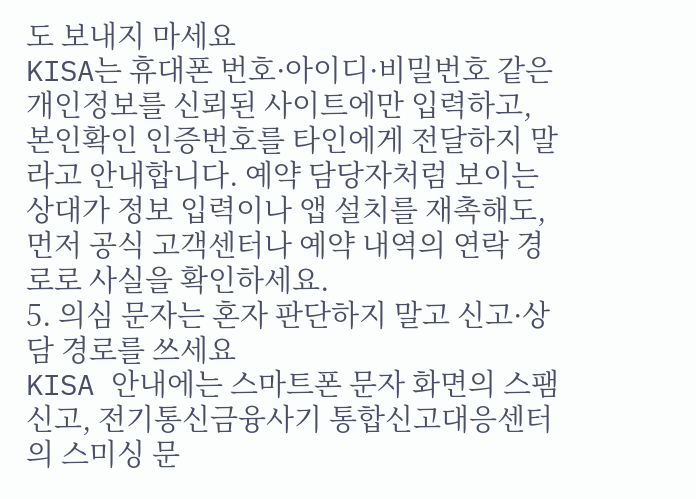도 보내지 마세요
KISA는 휴대폰 번호·아이디·비밀번호 같은 개인정보를 신뢰된 사이트에만 입력하고, 본인확인 인증번호를 타인에게 전달하지 말라고 안내합니다. 예약 담당자처럼 보이는 상대가 정보 입력이나 앱 설치를 재촉해도, 먼저 공식 고객센터나 예약 내역의 연락 경로로 사실을 확인하세요.
5. 의심 문자는 혼자 판단하지 말고 신고·상담 경로를 쓰세요
KISA 안내에는 스마트폰 문자 화면의 스팸 신고, 전기통신금융사기 통합신고대응센터의 스미싱 문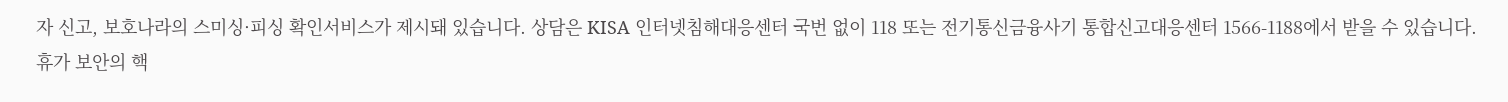자 신고, 보호나라의 스미싱·피싱 확인서비스가 제시돼 있습니다. 상담은 KISA 인터넷침해대응센터 국번 없이 118 또는 전기통신금융사기 통합신고대응센터 1566-1188에서 받을 수 있습니다.
휴가 보안의 핵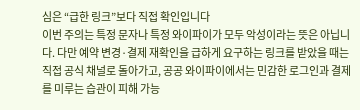심은 “급한 링크”보다 직접 확인입니다
이번 주의는 특정 문자나 특정 와이파이가 모두 악성이라는 뜻은 아닙니다. 다만 예약 변경·결제 재확인을 급하게 요구하는 링크를 받았을 때는 직접 공식 채널로 돌아가고, 공공 와이파이에서는 민감한 로그인과 결제를 미루는 습관이 피해 가능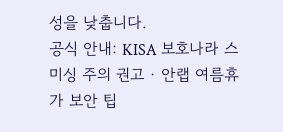성을 낮춥니다.
공식 안내: KISA 보호나라 스미싱 주의 권고 · 안랩 여름휴가 보안 팁